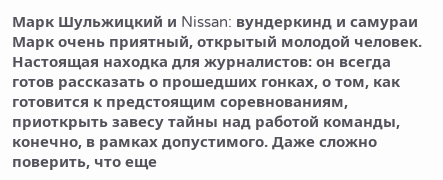Марк Шульжицкий и Nissan: вундеркинд и самураи
Марк очень приятный, открытый молодой человек. Настоящая находка для журналистов: он всегда готов рассказать о прошедших гонках, о том, как готовится к предстоящим соревнованиям, приоткрыть завесу тайны над работой команды, конечно, в рамках допустимого. Даже сложно поверить, что еще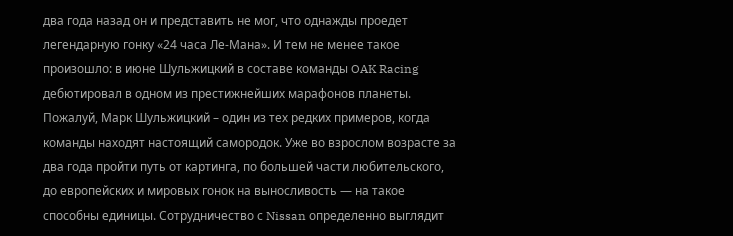два года назад он и представить не мог, что однажды проедет легендарную гонку «24 часа Ле-Мана». И тем не менее такое произошло: в июне Шульжицкий в составе команды OAK Racing дебютировал в одном из престижнейших марафонов планеты.
Пожалуй, Марк Шульжицкий – один из тех редких примеров, когда команды находят настоящий самородок. Уже во взрослом возрасте за два года пройти путь от картинга, по большей части любительского, до европейских и мировых гонок на выносливость — на такое способны единицы. Сотрудничество с Nissan определенно выглядит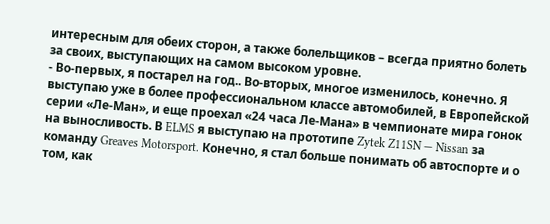интересным для обеих сторон, а также болельщиков – всегда приятно болеть за своих, выступающих на самом высоком уровне.
- Во-первых, я постарел на год.. Во-вторых, многое изменилось, конечно. Я выступаю уже в более профессиональном классе автомобилей, в Европейской серии «Ле-Ман», и еще проехал «24 часа Ле-Мана» в чемпионате мира гонок на выносливость. В ELMS я выступаю на прототипе Zytek Z11SN — Nissan за команду Greaves Motorsport. Конечно, я стал больше понимать об автоспорте и о том, как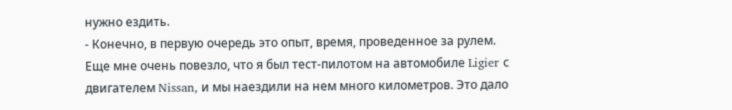нужно ездить.
- Конечно, в первую очередь это опыт, время, проведенное за рулем. Еще мне очень повезло, что я был тест-пилотом на автомобиле Ligier с двигателем Nissan, и мы наездили на нем много километров. Это дало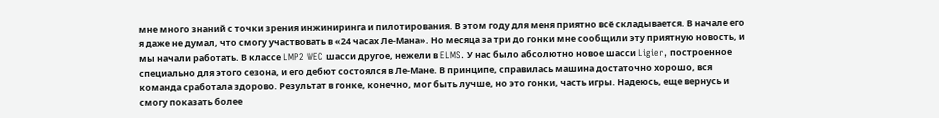мне много знаний с точки зрения инжиниринга и пилотирования. В этом году для меня приятно всё складывается. В начале его я даже не думал, что смогу участвовать в «24 часах Ле-Мана». Но месяца за три до гонки мне сообщили эту приятную новость, и мы начали работать. В классе LMP2 WEC шасси другое, нежели в ELMS. У нас было абсолютно новое шасси Ligier, построенное специально для этого сезона, и его дебют состоялся в Ле-Мане. В принципе, справилась машина достаточно хорошо, вся команда сработала здорово. Результат в гонке, конечно, мог быть лучше, но это гонки, часть игры. Надеюсь, еще вернусь и смогу показать более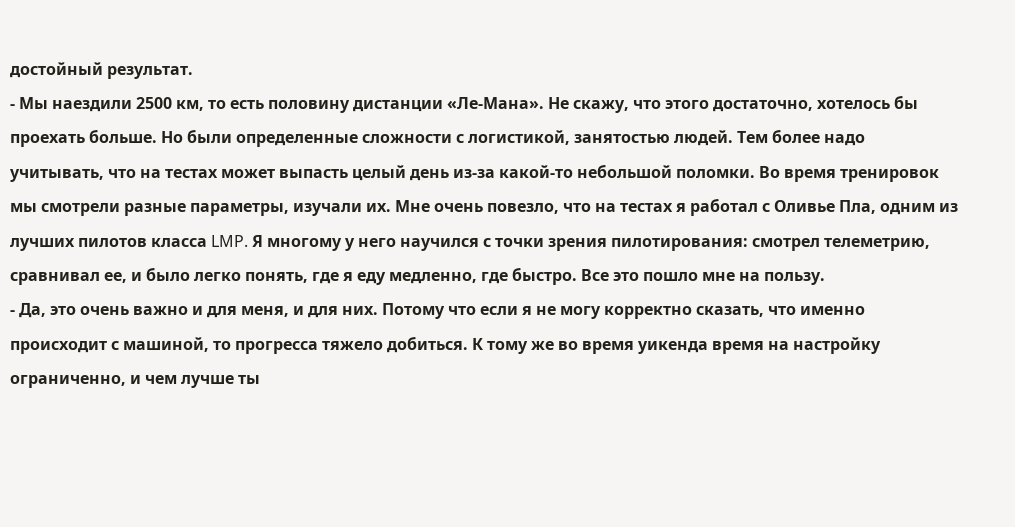достойный результат.
- Мы наездили 2500 км, то есть половину дистанции «Ле-Мана». Не скажу, что этого достаточно, хотелось бы проехать больше. Но были определенные сложности с логистикой, занятостью людей. Тем более надо учитывать, что на тестах может выпасть целый день из-за какой-то небольшой поломки. Во время тренировок мы смотрели разные параметры, изучали их. Мне очень повезло, что на тестах я работал с Оливье Пла, одним из лучших пилотов класса LMP. Я многому у него научился с точки зрения пилотирования: смотрел телеметрию, сравнивал ее, и было легко понять, где я еду медленно, где быстро. Все это пошло мне на пользу.
- Да, это очень важно и для меня, и для них. Потому что если я не могу корректно сказать, что именно происходит с машиной, то прогресса тяжело добиться. К тому же во время уикенда время на настройку ограниченно, и чем лучше ты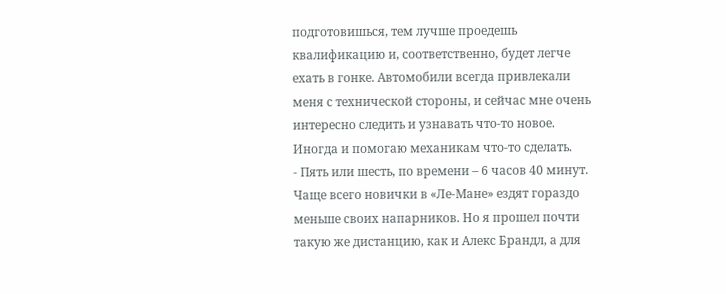подготовишься, тем лучше проедешь квалификацию и, соответственно, будет легче ехать в гонке. Автомобили всегда привлекали меня с технической стороны, и сейчас мне очень интересно следить и узнавать что-то новое. Иногда и помогаю механикам что-то сделать.
- Пять или шесть, по времени – 6 часов 40 минут. Чаще всего новички в «Ле-Мане» ездят гораздо меньше своих напарников. Но я прошел почти такую же дистанцию, как и Алекс Брандл, а для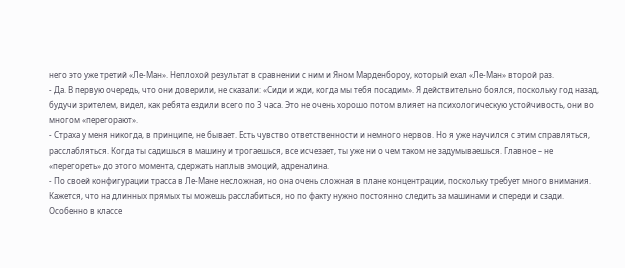него это уже третий «Ле-Ман». Неплохой результат в сравнении с ним и Яном Марденбороу, который ехал «Ле-Ман» второй раз.
- Да. В первую очередь, что они доверили, не сказали: «Сиди и жди, когда мы тебя посадим». Я действительно боялся, поскольку год назад, будучи зрителем, видел, как ребята ездили всего по 3 часа. Это не очень хорошо потом влияет на психологическую устойчивость, они во многом «перегорают».
- Страха у меня никогда, в принципе, не бывает. Есть чувство ответственности и немного нервов. Но я уже научился с этим справляться, расслабляться. Когда ты садишься в машину и трогаешься, все исчезает, ты уже ни о чем таком не задумываешься. Главное – не «перегореть» до этого момента, сдержать наплыв эмоций, адреналина.
- По своей конфигурации трасса в Ле-Мане несложная, но она очень сложная в плане концентрации, поскольку требует много внимания. Кажется, что на длинных прямых ты можешь расслабиться, но по факту нужно постоянно следить за машинами и спереди и сзади. Особенно в классе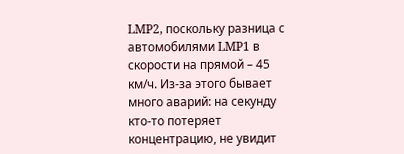LMP2, поскольку разница с автомобилями LMP1 в скорости на прямой – 45 км/ч. Из-за этого бывает много аварий: на секунду кто-то потеряет концентрацию, не увидит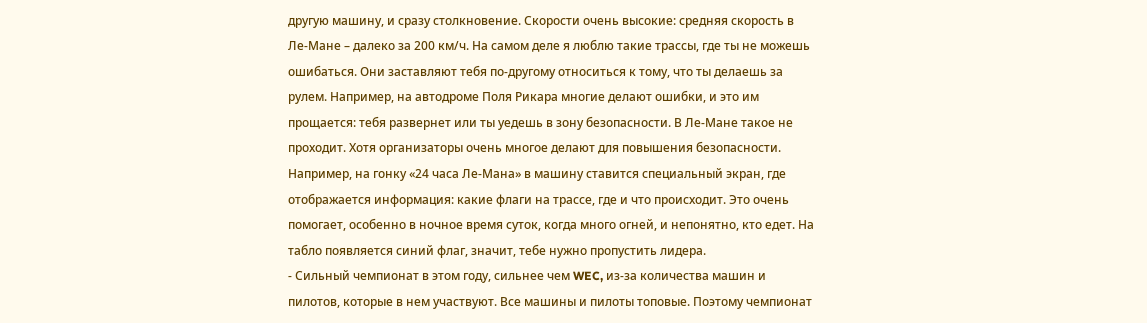другую машину, и сразу столкновение. Скорости очень высокие: средняя скорость в Ле-Мане – далеко за 200 км/ч. На самом деле я люблю такие трассы, где ты не можешь ошибаться. Они заставляют тебя по-другому относиться к тому, что ты делаешь за рулем. Например, на автодроме Поля Рикара многие делают ошибки, и это им прощается: тебя развернет или ты уедешь в зону безопасности. В Ле-Мане такое не проходит. Хотя организаторы очень многое делают для повышения безопасности. Например, на гонку «24 часа Ле-Мана» в машину ставится специальный экран, где отображается информация: какие флаги на трассе, где и что происходит. Это очень помогает, особенно в ночное время суток, когда много огней, и непонятно, кто едет. На табло появляется синий флаг, значит, тебе нужно пропустить лидера.
- Сильный чемпионат в этом году, сильнее чем WEC, из-за количества машин и пилотов, которые в нем участвуют. Все машины и пилоты топовые. Поэтому чемпионат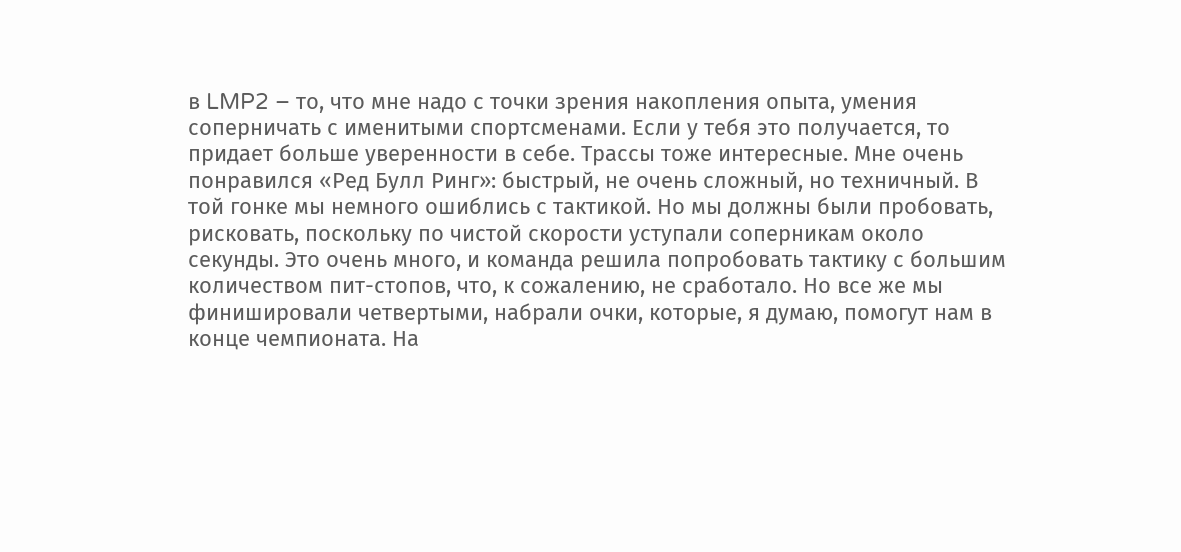в LMP2 – то, что мне надо с точки зрения накопления опыта, умения соперничать с именитыми спортсменами. Если у тебя это получается, то придает больше уверенности в себе. Трассы тоже интересные. Мне очень понравился «Ред Булл Ринг»: быстрый, не очень сложный, но техничный. В той гонке мы немного ошиблись с тактикой. Но мы должны были пробовать, рисковать, поскольку по чистой скорости уступали соперникам около секунды. Это очень много, и команда решила попробовать тактику с большим количеством пит-стопов, что, к сожалению, не сработало. Но все же мы финишировали четвертыми, набрали очки, которые, я думаю, помогут нам в конце чемпионата. На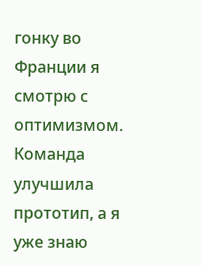гонку во Франции я смотрю с оптимизмом. Команда улучшила прототип, а я уже знаю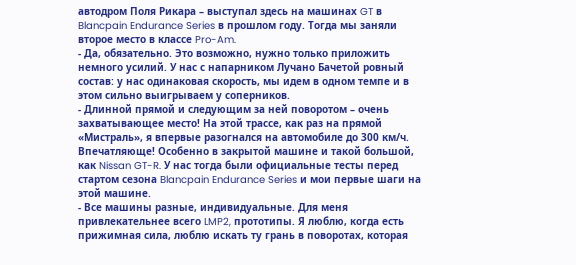автодром Поля Рикара – выступал здесь на машинах GT в Blancpain Endurance Series в прошлом году. Тогда мы заняли второе место в классе Pro-Am.
- Да, обязательно. Это возможно, нужно только приложить немного усилий. У нас с напарником Лучано Бачетой ровный состав: у нас одинаковая скорость, мы идем в одном темпе и в этом сильно выигрываем у соперников.
- Длинной прямой и следующим за ней поворотом – очень захватывающее место! На этой трассе, как раз на прямой «Мистраль», я впервые разогнался на автомобиле до 300 км/ч. Впечатляюще! Особенно в закрытой машине и такой большой, как Nissan GT-R. У нас тогда были официальные тесты перед стартом сезона Blancpain Endurance Series и мои первые шаги на этой машине.
- Все машины разные, индивидуальные. Для меня привлекательнее всего LMP2, прототипы. Я люблю, когда есть прижимная сила, люблю искать ту грань в поворотах, которая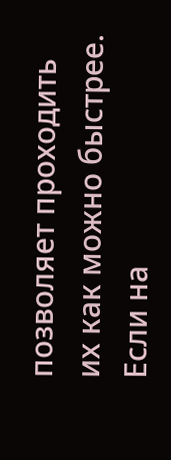позволяет проходить их как можно быстрее. Если на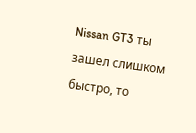Nissan GT3 ты зашел слишком быстро, то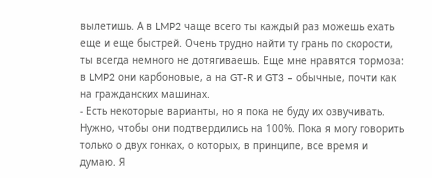вылетишь. А в LMP2 чаще всего ты каждый раз можешь ехать еще и еще быстрей. Очень трудно найти ту грань по скорости, ты всегда немного не дотягиваешь. Еще мне нравятся тормоза: в LMP2 они карбоновые, а на GT-R и GT3 – обычные, почти как на гражданских машинах.
- Есть некоторые варианты, но я пока не буду их озвучивать. Нужно, чтобы они подтвердились на 100%. Пока я могу говорить только о двух гонках, о которых, в принципе, все время и думаю. Я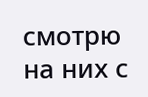смотрю на них с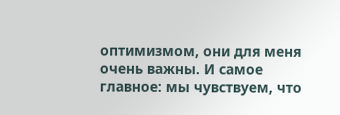оптимизмом, они для меня очень важны. И самое главное: мы чувствуем, что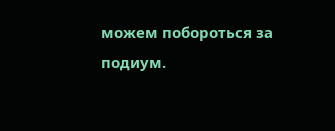можем побороться за подиум.